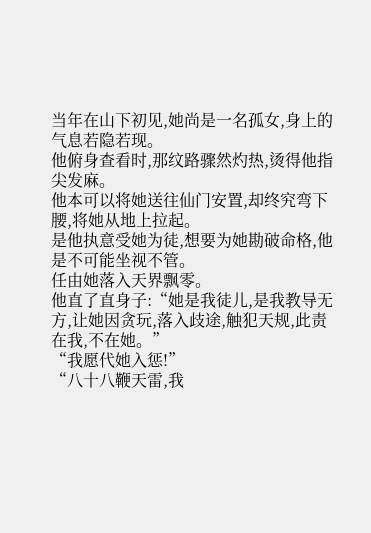当年在山下初见,她尚是一名孤女,身上的气息若隐若现。
他俯身查看时,那纹路骤然灼热,烫得他指尖发麻。
他本可以将她送往仙门安置,却终究弯下腰,将她从地上拉起。
是他执意受她为徒,想要为她勘破命格,他是不可能坐视不管。
任由她落入天界飘零。
他直了直身子:“她是我徒儿,是我教导无方,让她因贪玩,落入歧途,触犯天规,此责在我,不在她。”
“我愿代她入惩!”
“八十八鞭天雷,我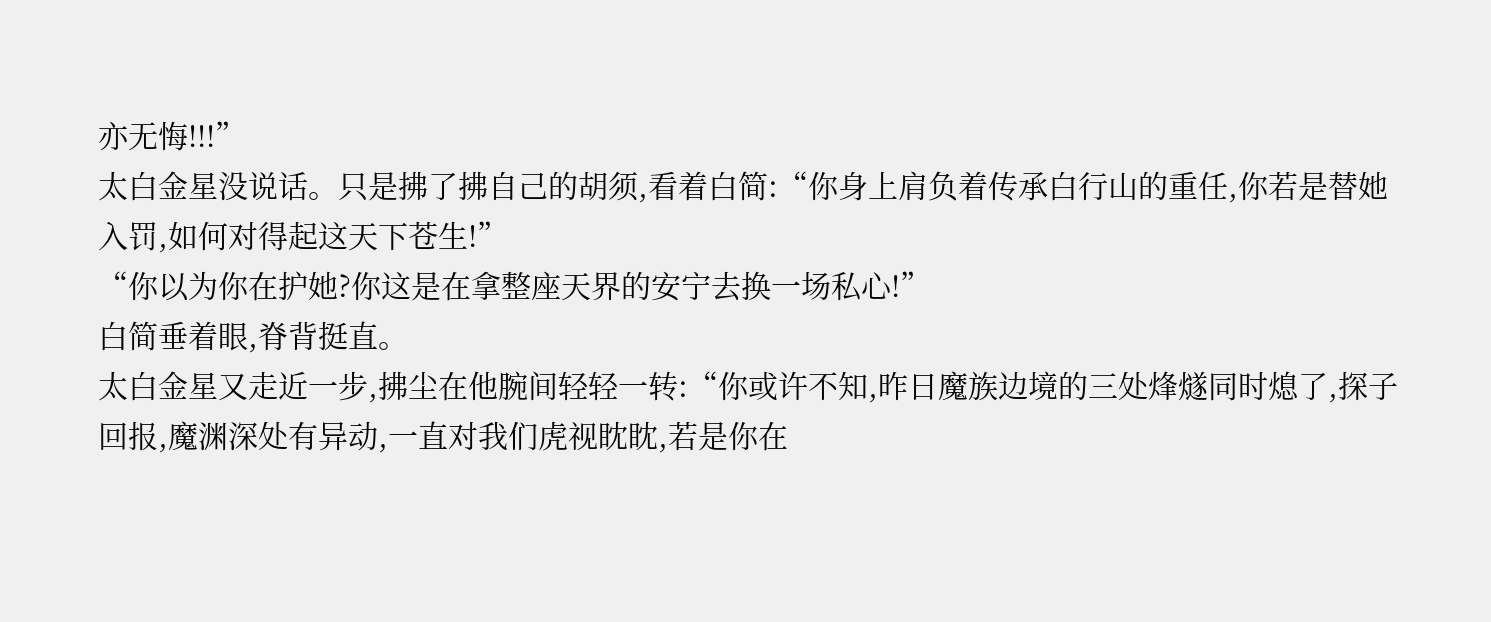亦无悔!!!”
太白金星没说话。只是拂了拂自己的胡须,看着白简:“你身上肩负着传承白行山的重任,你若是替她入罚,如何对得起这天下苍生!”
“你以为你在护她?你这是在拿整座天界的安宁去换一场私心!”
白简垂着眼,脊背挺直。
太白金星又走近一步,拂尘在他腕间轻轻一转:“你或许不知,昨日魔族边境的三处烽燧同时熄了,探子回报,魔渊深处有异动,一直对我们虎视眈眈,若是你在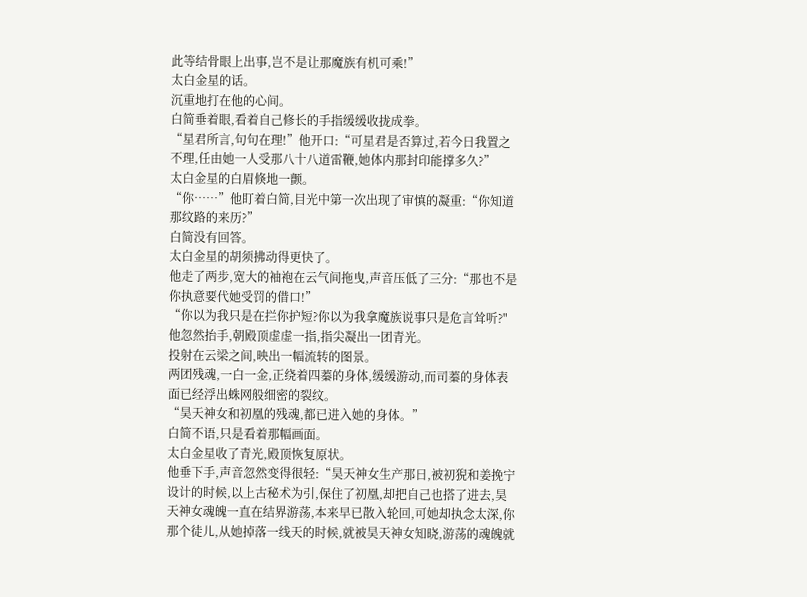此等结骨眼上出事,岂不是让那魔族有机可乘!”
太白金星的话。
沉重地打在他的心间。
白简垂着眼,看着自己修长的手指缓缓收拢成拳。
“星君所言,句句在理!”他开口:“可星君是否算过,若今日我置之不理,任由她一人受那八十八道雷鞭,她体内那封印能撑多久?”
太白金星的白眉倏地一颤。
“你……”他盯着白简,目光中第一次出现了审慎的凝重:“你知道那纹路的来历?”
白简没有回答。
太白金星的胡须拂动得更快了。
他走了两步,宽大的袖袍在云气间拖曳,声音压低了三分:“那也不是你执意要代她受罚的借口!”
“你以为我只是在拦你护短?你以为我拿魔族说事只是危言耸听?"
他忽然抬手,朝殿顶虚虚一指,指尖凝出一团青光。
投射在云梁之间,映出一幅流转的图景。
两团残魂,一白一金,正绕着四蓁的身体,缓缓游动,而司蓁的身体表面已经浮出蛛网般细密的裂纹。
“昊天神女和初凰的残魂,都已进入她的身体。”
白简不语,只是看着那幅画面。
太白金星收了青光,殿顶恢复原状。
他垂下手,声音忽然变得很轻:“昊天神女生产那日,被初猊和姜挽宁设计的时候,以上古秘术为引,保住了初凰,却把自己也搭了进去,昊天神女魂魄一直在结界游荡,本来早已散入轮回,可她却执念太深,你那个徒儿,从她掉落一线天的时候,就被昊天神女知晓,游荡的魂魄就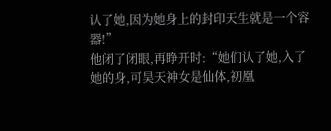认了她,因为她身上的封印天生就是一个容器!”
他闭了闭眼,再睁开时:“她们认了她,入了她的身,可昊天神女是仙体,初凰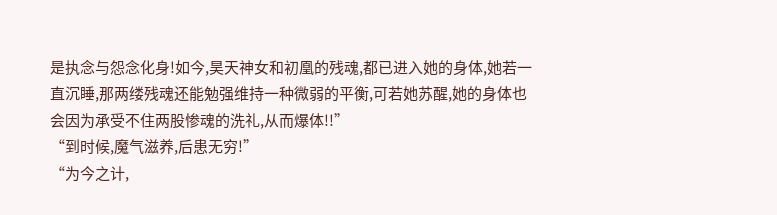是执念与怨念化身!如今,昊天神女和初凰的残魂,都已进入她的身体,她若一直沉睡,那两缕残魂还能勉强维持一种微弱的平衡,可若她苏醒,她的身体也会因为承受不住两股惨魂的洗礼,从而爆体!!”
“到时候,魔气滋养,后患无穷!”
“为今之计,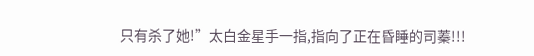只有杀了她!”太白金星手一指,指向了正在昏睡的司蓁!!!